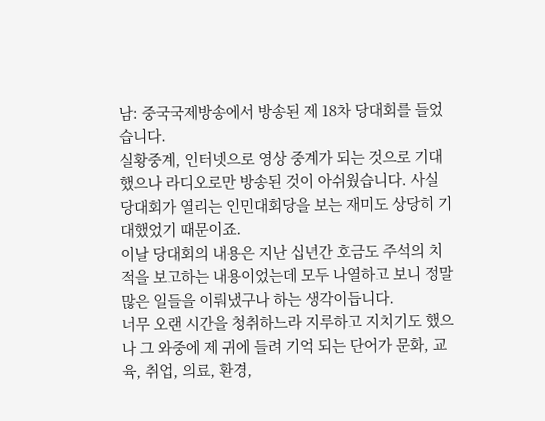남: 중국국제방송에서 방송된 제 18차 당대회를 들었습니다.
실황중계, 인터넷으로 영상 중계가 되는 것으로 기대했으나 라디오로만 방송된 것이 아쉬웠습니다. 사실 당대회가 열리는 인민대회당을 보는 재미도 상당히 기대했었기 때문이죠.
이날 당대회의 내용은 지난 십년간 호금도 주석의 치적을 보고하는 내용이었는데 모두 나열하고 보니 정말 많은 일들을 이뤄냈구나 하는 생각이듭니다.
너무 오랜 시간을 청취하느라 지루하고 지치기도 했으나 그 와중에 제 귀에 들려 기억 되는 단어가 문화, 교육, 취업, 의료, 환경,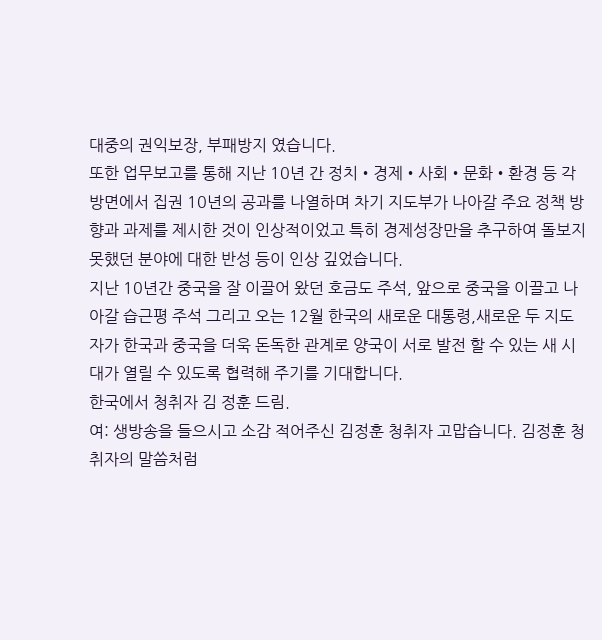대중의 권익보장, 부패방지 였습니다.
또한 업무보고를 통해 지난 10년 간 정치•경제•사회•문화•환경 등 각 방면에서 집권 10년의 공과를 나열하며 차기 지도부가 나아갈 주요 정책 방향과 과제를 제시한 것이 인상적이었고 특히 경제성장만을 추구하여 돌보지 못했던 분야에 대한 반성 등이 인상 깊었습니다.
지난 10년간 중국을 잘 이끌어 왔던 호금도 주석, 앞으로 중국을 이끌고 나아갈 습근평 주석 그리고 오는 12월 한국의 새로운 대통령,새로운 두 지도자가 한국과 중국을 더욱 돈독한 관계로 양국이 서로 발전 할 수 있는 새 시대가 열릴 수 있도록 협력해 주기를 기대합니다.
한국에서 청취자 김 정훈 드림.
여: 생방송을 들으시고 소감 적어주신 김정훈 청취자 고맙습니다. 김정훈 청취자의 말씀처럼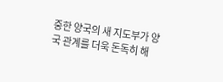중한 양국의 새 지도부가 양국 관계를 더욱 돈독히 해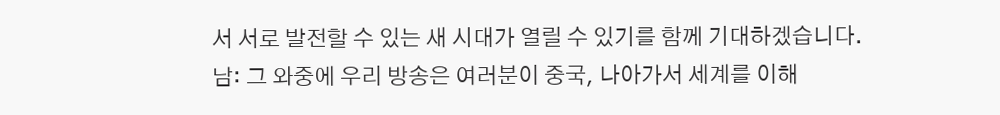서 서로 발전할 수 있는 새 시대가 열릴 수 있기를 함께 기대하겠습니다.
남: 그 와중에 우리 방송은 여러분이 중국, 나아가서 세계를 이해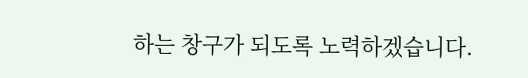하는 창구가 되도록 노력하겠습니다.